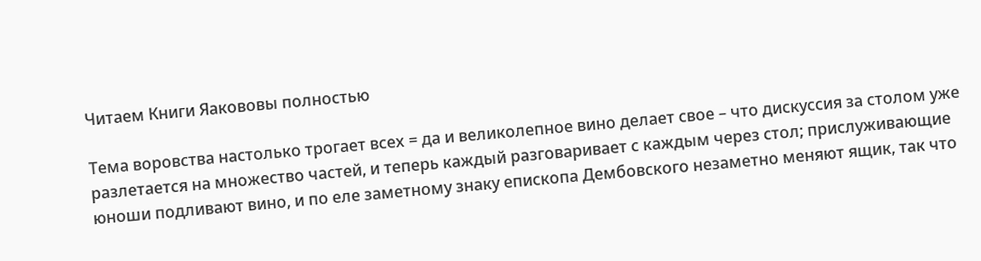Читаем Книги Яакововы полностью

Тема воровства настолько трогает всех = да и великолепное вино делает свое – что дискуссия за столом уже разлетается на множество частей, и теперь каждый разговаривает с каждым через стол; прислуживающие юноши подливают вино, и по еле заметному знаку епископа Дембовского незаметно меняют ящик, так что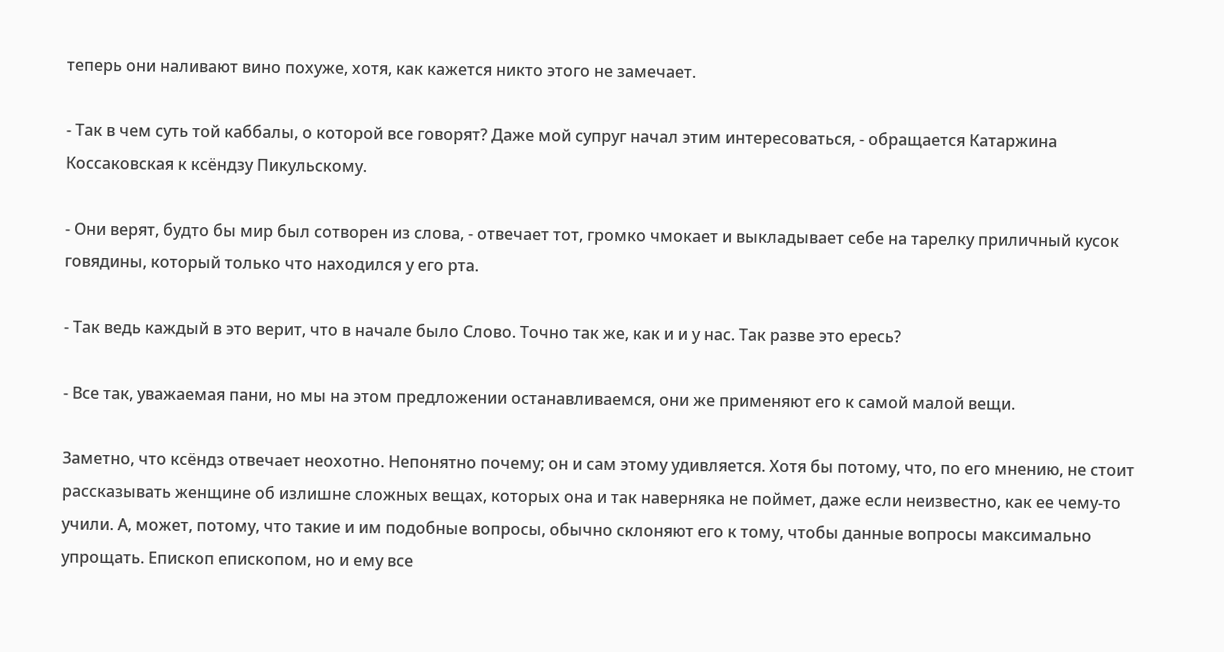теперь они наливают вино похуже, хотя, как кажется никто этого не замечает.

- Так в чем суть той каббалы, о которой все говорят? Даже мой супруг начал этим интересоваться, - обращается Катаржина Коссаковская к ксёндзу Пикульскому.

- Они верят, будто бы мир был сотворен из слова, - отвечает тот, громко чмокает и выкладывает себе на тарелку приличный кусок говядины, который только что находился у его рта.

- Так ведь каждый в это верит, что в начале было Слово. Точно так же, как и и у нас. Так разве это ересь?

- Все так, уважаемая пани, но мы на этом предложении останавливаемся, они же применяют его к самой малой вещи.

Заметно, что ксёндз отвечает неохотно. Непонятно почему; он и сам этому удивляется. Хотя бы потому, что, по его мнению, не стоит рассказывать женщине об излишне сложных вещах, которых она и так наверняка не поймет, даже если неизвестно, как ее чему-то учили. А, может, потому, что такие и им подобные вопросы, обычно склоняют его к тому, чтобы данные вопросы максимально упрощать. Епископ епископом, но и ему все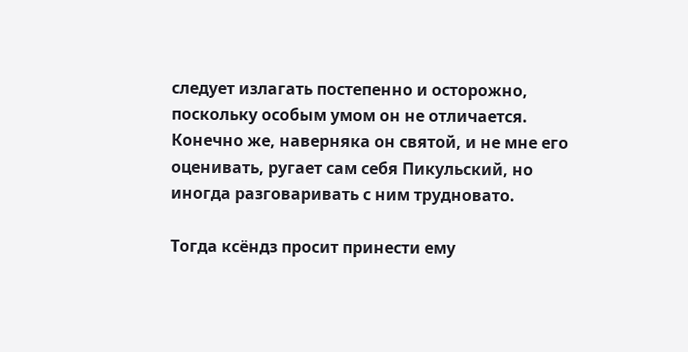следует излагать постепенно и осторожно, поскольку особым умом он не отличается. Конечно же, наверняка он святой, и не мне его оценивать, ругает сам себя Пикульский, но иногда разговаривать с ним трудновато.

Тогда ксёндз просит принести ему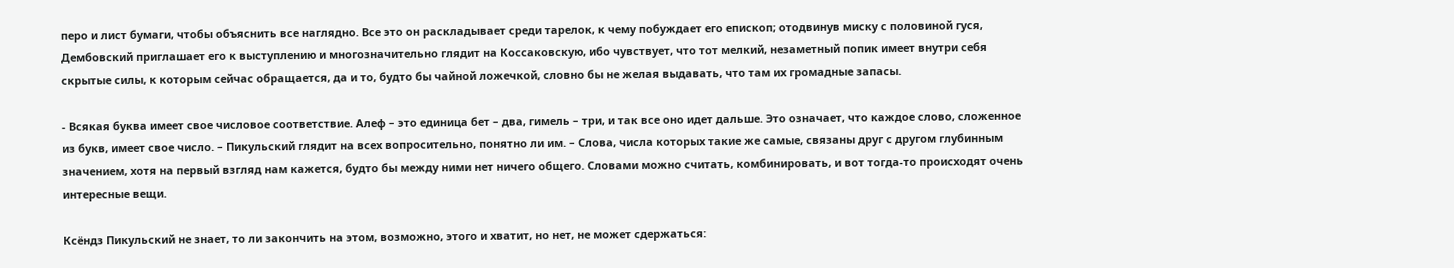перо и лист бумаги, чтобы объяснить все наглядно. Все это он раскладывает среди тарелок, к чему побуждает его епископ; отодвинув миску с половиной гуся, Дембовский приглашает его к выступлению и многозначительно глядит на Коссаковскую, ибо чувствует, что тот мелкий, незаметный попик имеет внутри себя скрытые силы, к которым сейчас обращается, да и то, будто бы чайной ложечкой, словно бы не желая выдавать, что там их громадные запасы.

- Всякая буква имеет свое числовое соответствие. Алеф – это единица бет – два, гимель – три, и так все оно идет дальше. Это означает, что каждое слово, сложенное из букв, имеет свое число. – Пикульский глядит на всех вопросительно, понятно ли им. – Слова, числа которых такие же самые, связаны друг с другом глубинным значением, хотя на первый взгляд нам кажется, будто бы между ними нет ничего общего. Словами можно считать, комбинировать, и вот тогда-то происходят очень интересные вещи.

Ксёндз Пикульский не знает, то ли закончить на этом, возможно, этого и хватит, но нет, не может сдержаться: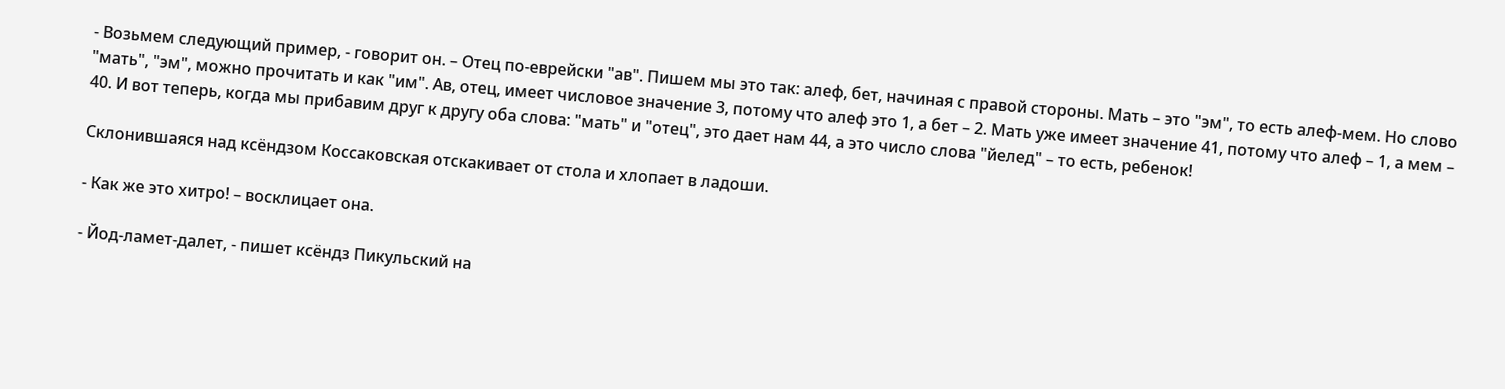- Возьмем следующий пример, - говорит он. – Отец по-еврейски "ав". Пишем мы это так: алеф, бет, начиная с правой стороны. Мать – это "эм", то есть алеф-мем. Но слово "мать", "эм", можно прочитать и как "им". Ав, отец, имеет числовое значение 3, потому что алеф это 1, а бет – 2. Мать уже имеет значение 41, потому что алеф – 1, а мем – 40. И вот теперь, когда мы прибавим друг к другу оба слова: "мать" и "отец", это дает нам 44, а это число слова "йелед" – то есть, ребенок!

Склонившаяся над ксёндзом Коссаковская отскакивает от стола и хлопает в ладоши.

- Как же это хитро! – восклицает она.

- Йод-ламет-далет, - пишет ксёндз Пикульский на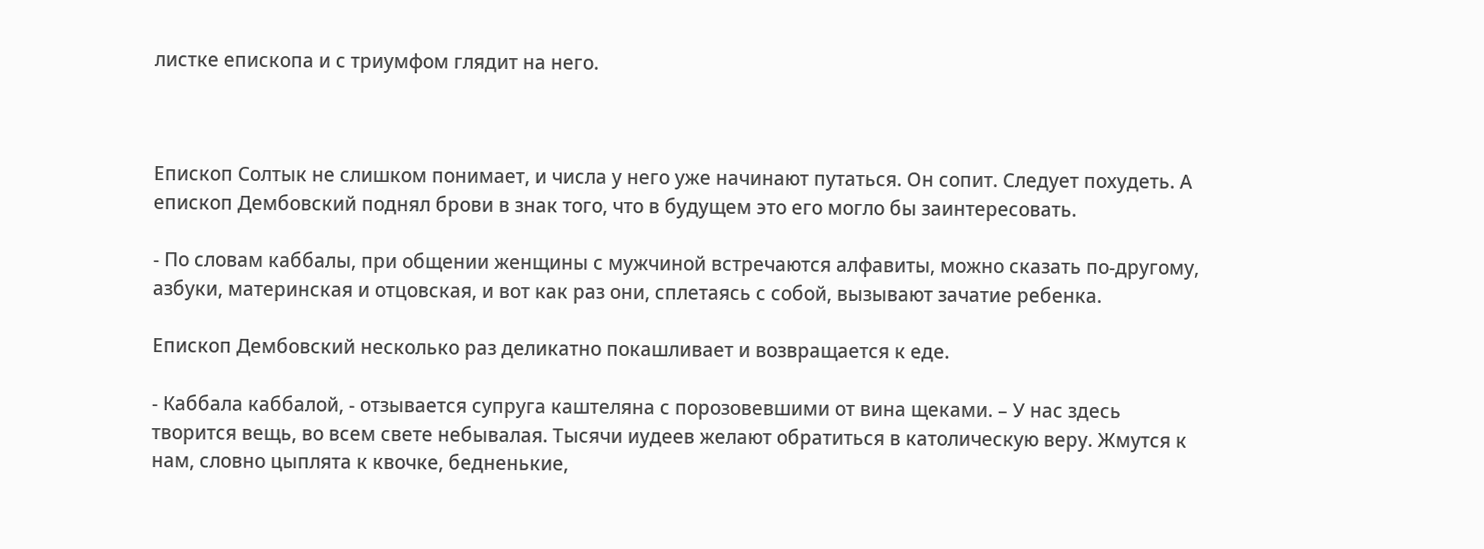листке епископа и с триумфом глядит на него.



Епископ Солтык не слишком понимает, и числа у него уже начинают путаться. Он сопит. Следует похудеть. А епископ Дембовский поднял брови в знак того, что в будущем это его могло бы заинтересовать.

- По словам каббалы, при общении женщины с мужчиной встречаются алфавиты, можно сказать по-другому, азбуки, материнская и отцовская, и вот как раз они, сплетаясь с собой, вызывают зачатие ребенка.

Епископ Дембовский несколько раз деликатно покашливает и возвращается к еде.

- Каббала каббалой, - отзывается супруга каштеляна с порозовевшими от вина щеками. – У нас здесь творится вещь, во всем свете небывалая. Тысячи иудеев желают обратиться в католическую веру. Жмутся к нам, словно цыплята к квочке, бедненькие,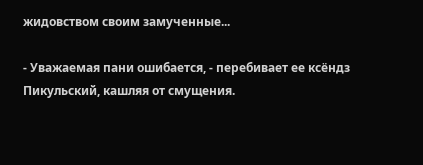жидовством своим замученные...

- Уважаемая пани ошибается, - перебивает ее ксёндз Пикульский, кашляя от смущения.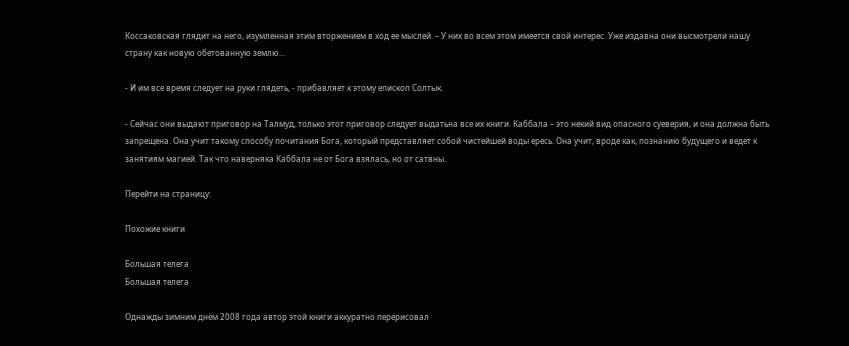Коссаковская глядит на него, изумленная этим вторжением в ход ее мыслей. – У них во всем этом имеется свой интерес. Уже издавна они высмотрели нашу страну как новую обетованную землю...

- И им все время следует на руки глядеть, - прибавляет к этому епископ Солтык.

- Сейчас они выдают приговор на Талмуд, только этот приговор следует выдатьна все их книги. Каббала – это некий вид опасного суеверия, и она должна быть запрещена. Она учит такому способу почитания Бога, который представляет собой чистейшей воды ересь. Она учит, вроде как, познанию будущего и ведет к занятиям магией. Так что наверняка Каббала не от Бога взялась, но от сатвны.

Перейти на страницу:

Похожие книги

Большая телега
Большая телега

Однажды зимним днём 2008 года автор этой книги аккуратно перерисовал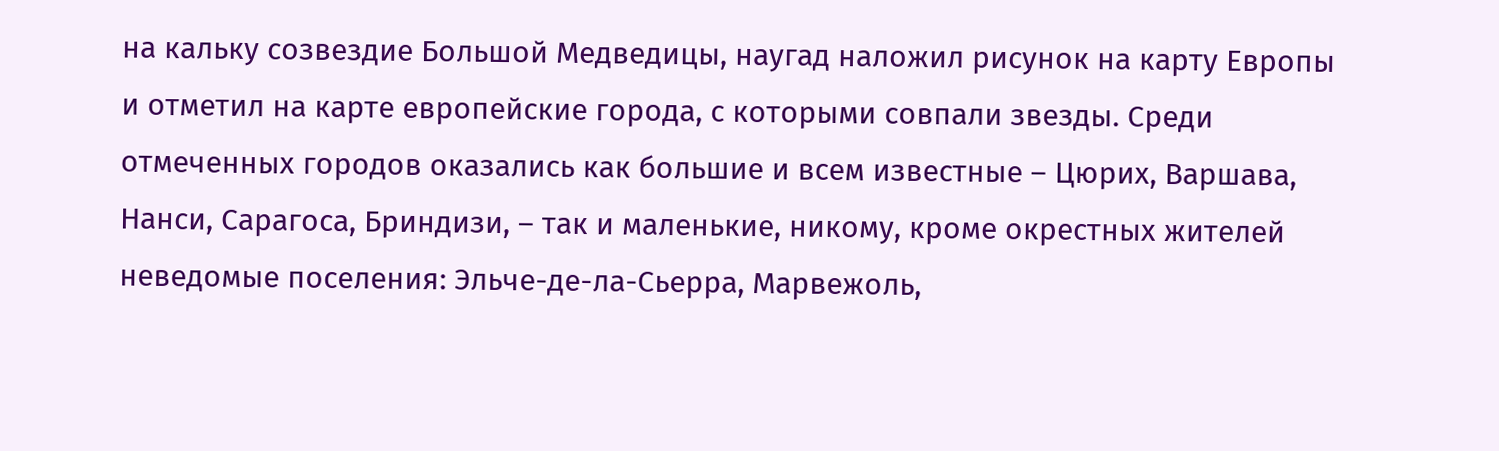на кальку созвездие Большой Медведицы, наугад наложил рисунок на карту Европы и отметил на карте европейские города, с которыми совпали звезды. Среди отмеченных городов оказались как большие и всем известные – Цюрих, Варшава, Нанси, Сарагоса, Бриндизи, – так и маленькие, никому, кроме окрестных жителей неведомые поселения: Эльче-де-ла-Сьерра, Марвежоль,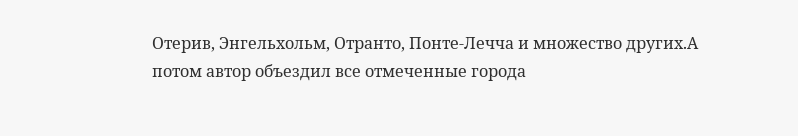Отерив, Энгельхольм, Отранто, Понте-Лечча и множество других.А потом автор объездил все отмеченные города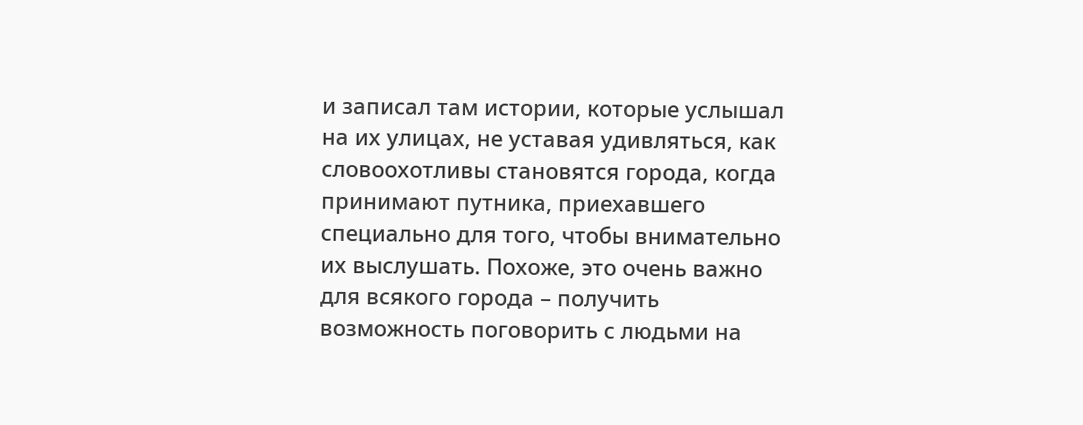и записал там истории, которые услышал на их улицах, не уставая удивляться, как словоохотливы становятся города, когда принимают путника, приехавшего специально для того, чтобы внимательно их выслушать. Похоже, это очень важно для всякого города – получить возможность поговорить с людьми на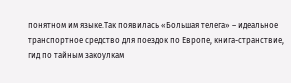понятном им языке.Так появилась «Большая телега» – идеальное транспортное средство для поездок по Европе, книга-странствие, гид по тайным закоулкам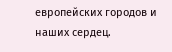европейских городов и наших сердец.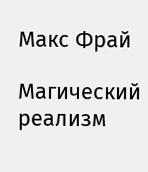Макс Фрай

Магический реализм